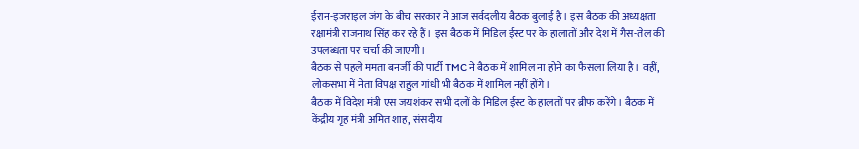ईरान-इजराइल जंग के बीच सरकार ने आज सर्वदलीय बैठक बुलाई है। इस बैठक की अध्यक्षता रक्षामंत्री राजनाथ सिंह कर रहे हैं। इस बैठक में मिडिल ईस्ट पर के हालातों और देश में गैस-तेल की उपलब्धता पर चर्चा की जाएगी।
बैठक से पहले ममता बनर्जी की पार्टी TMC ने बैठक में शामिल ना होने का फैसला लिया है। वहीं, लोकसभा में नेता विपक्ष राहुल गांधी भी बैठक में शामिल नहीं होंगे।
बैठक में विदेश मंत्री एस जयशंकर सभी दलों के मिडिल ईस्ट के हालतों पर ब्रीफ करेंगे। बैठक में केंद्रीय गृह मंत्री अमित शाह, संसदीय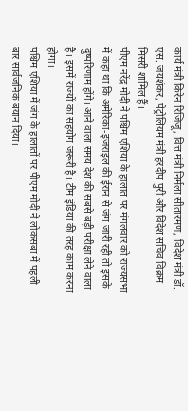कार्य मंत्री किरेन रिजिजू, वित्त मंत्री निर्मला सीतारमण, विदेश मंत्री डॉ. एस. जयशंकर, पेट्रोलियम मंत्री हरदीप पुरी और विदेश सचिव विक्रम मिसरी शामिल हैं।
पीएम नरेंद्र मोदी ने पश्चिम एशिया के हालात पर मंगलवार को राज्यसभा में कहा था कि अमेरिका-इजराइल की ईरान से जंग जारी रही तो इसके दुष्परिणाम होंगे। आने वाला समय देश की सबसे बड़ी परीक्षा लेने वाला है। इसमें राज्यों का सहयोग जरूरी है। टीम इंडिया की तरह काम करना होगा।
पश्चिम एशिया में जंग के हालातों पर पीएम मोदी ने लोकसबा में पहली बार सार्वजनिक बयान दिया।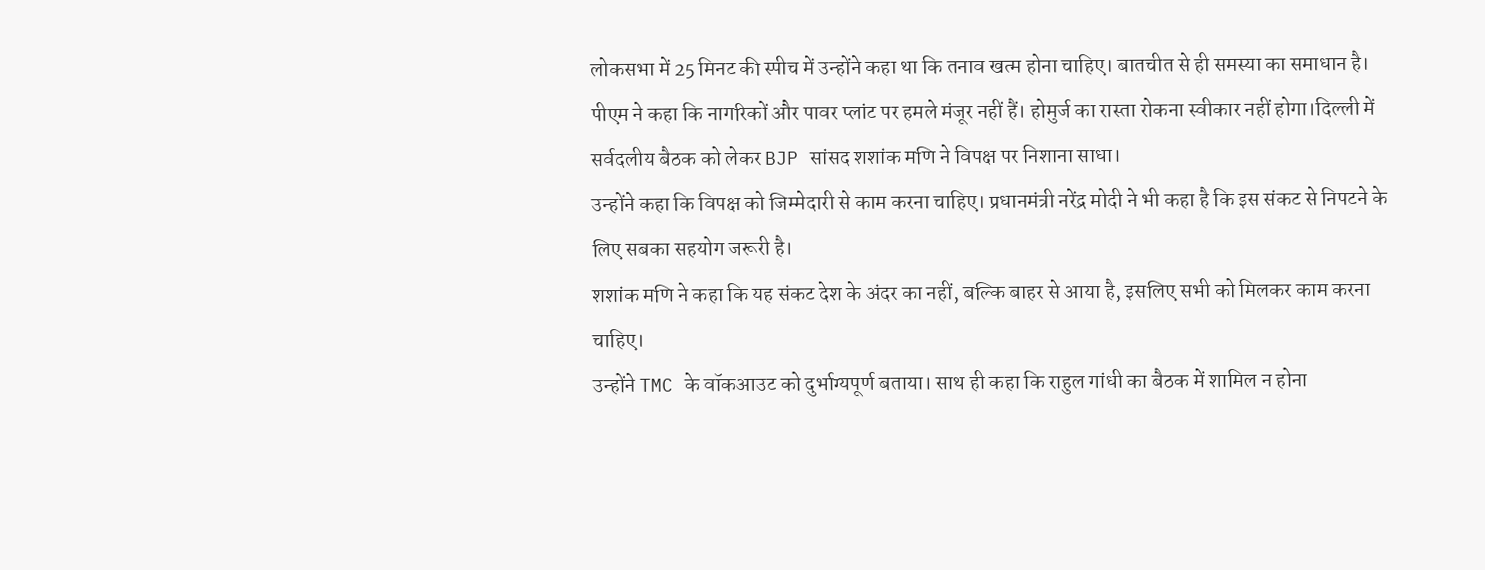लोकसभा में 25 मिनट की स्पीच में उन्होंने कहा था कि तनाव खत्म होना चाहिए। बातचीत से ही समस्या का समाधान है। पीएम ने कहा कि नागरिकों और पावर प्लांट पर हमले मंजूर नहीं हैं। होमुर्ज का रास्ता रोकना स्वीकार नहीं होगा।दिल्ली में सर्वदलीय बैठक को लेकर BJP सांसद शशांक मणि ने विपक्ष पर निशाना साधा।
उन्होंने कहा कि विपक्ष को जिम्मेदारी से काम करना चाहिए। प्रधानमंत्री नरेंद्र मोदी ने भी कहा है कि इस संकट से निपटने के लिए सबका सहयोग जरूरी है।
शशांक मणि ने कहा कि यह संकट देश के अंदर का नहीं, बल्कि बाहर से आया है, इसलिए सभी को मिलकर काम करना चाहिए।
उन्होंने TMC के वॉकआउट को दुर्भाग्यपूर्ण बताया। साथ ही कहा कि राहुल गांधी का बैठक में शामिल न होना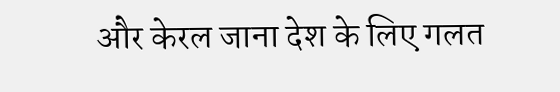और केरल जाना देश के लिए गलत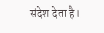संदेश देता है।